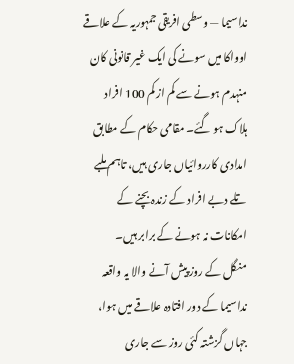نداسیما — وسطی افریقی جمہوریہ کے علاقے اوواکا میں سونے کی ایک غیر قانونی کان منہدم ہونے سے کم از کم 100 افراد ہلاک ہو گئے۔ مقامی حکام کے مطابق امدادی کارروائیاں جاری ہیں، تاہم ملبے تلے دبے افراد کے زندہ بچنے کے امکانات نہ ہونے کے برابر ہیں۔
منگل کے روز پیش آنے والا یہ واقعہ نداسیما کے دور افتادہ علاقے میں ہوا، جہاں گزشتہ کئی روز سے جاری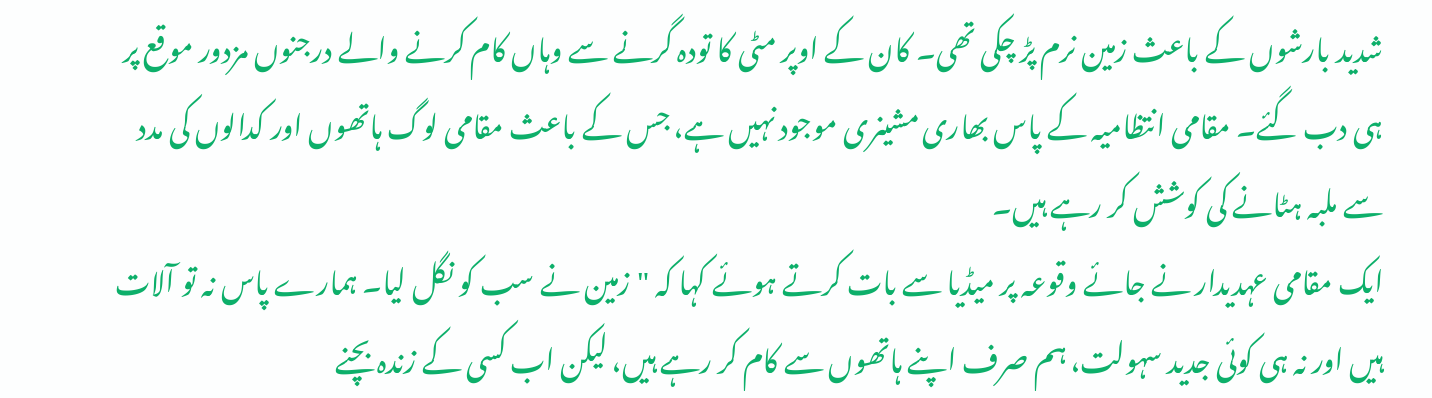شدید بارشوں کے باعث زمین نرم پڑ چکی تھی۔ کان کے اوپر مٹی کا تودہ گرنے سے وہاں کام کرنے والے درجنوں مزدور موقع پر ہی دب گئے۔ مقامی انتظامیہ کے پاس بھاری مشینری موجود نہیں ہے، جس کے باعث مقامی لوگ ہاتھوں اور کدالوں کی مدد سے ملبہ ہٹانے کی کوشش کر رہے ہیں۔
ایک مقامی عہدیدار نے جائے وقوعہ پر میڈیا سے بات کرتے ہوئے کہا کہ "زمین نے سب کو نگل لیا۔ ہمارے پاس نہ تو آلات ہیں اور نہ ہی کوئی جدید سہولت، ہم صرف اپنے ہاتھوں سے کام کر رہے ہیں، لیکن اب کسی کے زندہ بچنے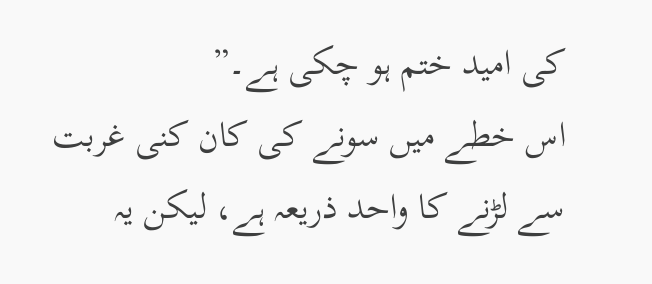کی امید ختم ہو چکی ہے۔”
اس خطے میں سونے کی کان کنی غربت سے لڑنے کا واحد ذریعہ ہے، لیکن یہ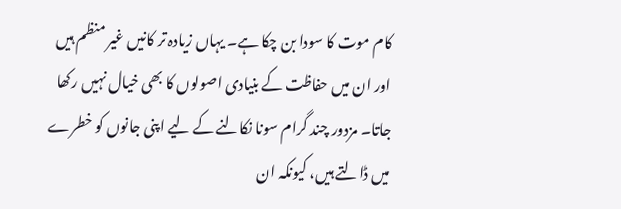کام موت کا سودا بن چکا ہے۔ یہاں زیادہ تر کانیں غیر منظم ہیں اور ان میں حفاظت کے بنیادی اصولوں کا بھی خیال نہیں رکھا جاتا۔ مزدور چند گرام سونا نکالنے کے لیے اپنی جانوں کو خطرے میں ڈالتے ہیں، کیونکہ ان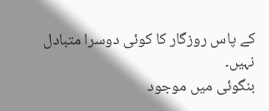کے پاس روزگار کا کوئی دوسرا متبادل نہیں۔
بنگوئی میں موجود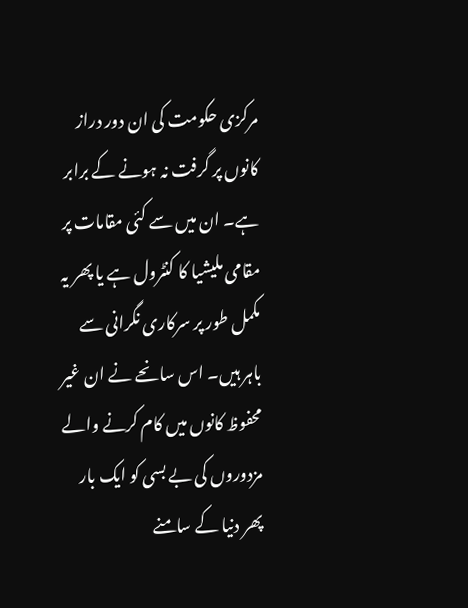مرکزی حکومت کی ان دور دراز کانوں پر گرفت نہ ہونے کے برابر ہے۔ ان میں سے کئی مقامات پر مقامی ملیشیا کا کنٹرول ہے یا پھر یہ مکمل طور پر سرکاری نگرانی سے باہر ہیں۔ اس سانحے نے ان غیر محفوظ کانوں میں کام کرنے والے مزدوروں کی بے بسی کو ایک بار پھر دنیا کے سامنے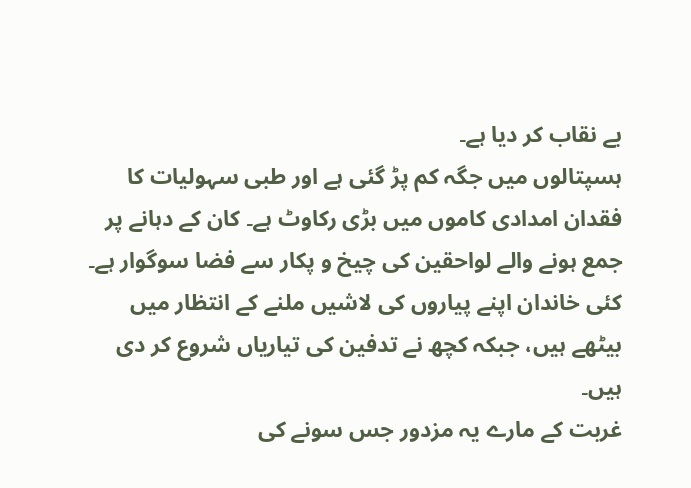بے نقاب کر دیا ہے۔
ہسپتالوں میں جگہ کم پڑ گئی ہے اور طبی سہولیات کا فقدان امدادی کاموں میں بڑی رکاوٹ ہے۔ کان کے دہانے پر جمع ہونے والے لواحقین کی چیخ و پکار سے فضا سوگوار ہے۔ کئی خاندان اپنے پیاروں کی لاشیں ملنے کے انتظار میں بیٹھے ہیں، جبکہ کچھ نے تدفین کی تیاریاں شروع کر دی ہیں۔
غربت کے مارے یہ مزدور جس سونے کی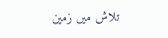تلاش میں زمین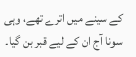کے سینے میں اترے تھے، وہی سونا آج ان کے لیے قبر بن گیا۔